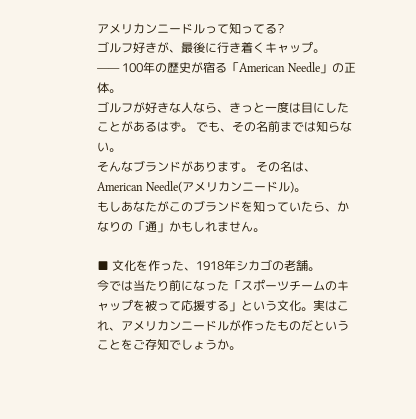アメリカンニードルって知ってる?
ゴルフ好きが、最後に行き着くキャップ。
—— 100年の歴史が宿る「American Needle」の正体。
ゴルフが好きな人なら、きっと一度は目にしたことがあるはず。 でも、その名前までは知らない。
そんなブランドがあります。 その名は、American Needle(アメリカンニードル)。
もしあなたがこのブランドを知っていたら、かなりの「通」かもしれません。

■ 文化を作った、1918年シカゴの老舗。
今では当たり前になった「スポーツチームのキャップを被って応援する」という文化。実はこれ、アメリカンニードルが作ったものだということをご存知でしょうか。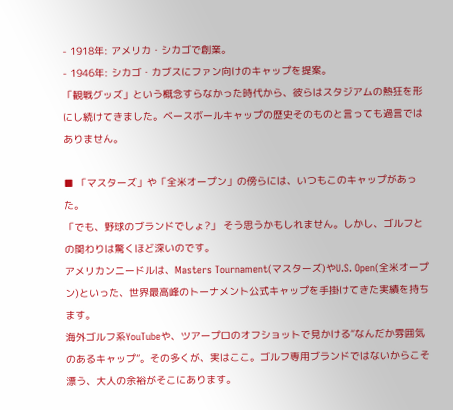- 1918年: アメリカ・シカゴで創業。
- 1946年: シカゴ・カブスにファン向けのキャップを提案。
「観戦グッズ」という概念すらなかった時代から、彼らはスタジアムの熱狂を形にし続けてきました。ベースボールキャップの歴史そのものと言っても過言ではありません。

■ 「マスターズ」や「全米オープン」の傍らには、いつもこのキャップがあった。
「でも、野球のブランドでしょ?」 そう思うかもしれません。しかし、ゴルフとの関わりは驚くほど深いのです。
アメリカンニードルは、Masters Tournament(マスターズ)やU.S. Open(全米オープン)といった、世界最高峰のトーナメント公式キャップを手掛けてきた実績を持ちます。
海外ゴルフ系YouTubeや、ツアープロのオフショットで見かける“なんだか雰囲気のあるキャップ”。その多くが、実はここ。ゴルフ専用ブランドではないからこそ漂う、大人の余裕がそこにあります。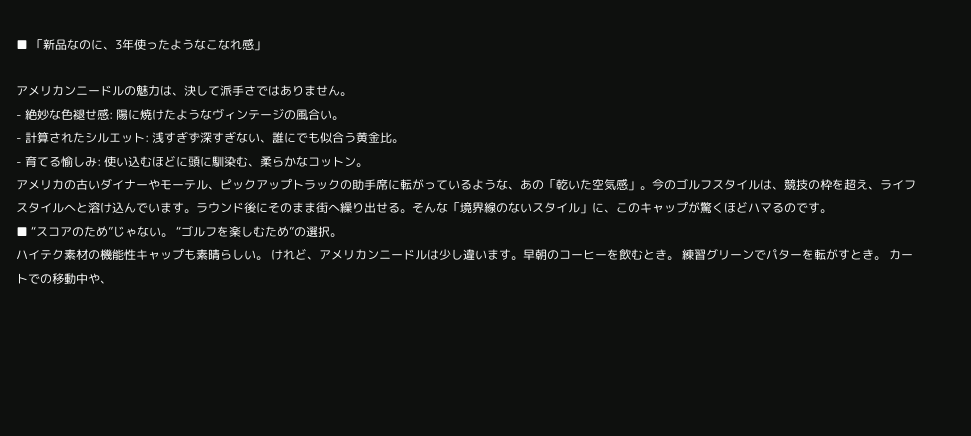■ 「新品なのに、3年使ったようなこなれ感」

アメリカンニードルの魅力は、決して派手さではありません。
- 絶妙な色褪せ感: 陽に焼けたようなヴィンテージの風合い。
- 計算されたシルエット: 浅すぎず深すぎない、誰にでも似合う黄金比。
- 育てる愉しみ: 使い込むほどに頭に馴染む、柔らかなコットン。
アメリカの古いダイナーやモーテル、ピックアップトラックの助手席に転がっているような、あの「乾いた空気感」。今のゴルフスタイルは、競技の枠を超え、ライフスタイルへと溶け込んでいます。ラウンド後にそのまま街へ繰り出せる。そんな「境界線のないスタイル」に、このキャップが驚くほどハマるのです。
■ “スコアのため”じゃない。 “ゴルフを楽しむため”の選択。
ハイテク素材の機能性キャップも素晴らしい。 けれど、アメリカンニードルは少し違います。早朝のコーヒーを飲むとき。 練習グリーンでパターを転がすとき。 カートでの移動中や、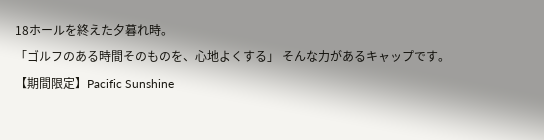18ホールを終えた夕暮れ時。
「ゴルフのある時間そのものを、心地よくする」 そんな力があるキャップです。
【期間限定】Pacific Sunshine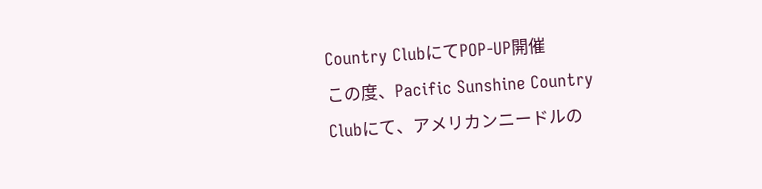Country ClubにてPOP-UP開催
この度、Pacific Sunshine Country Clubにて、アメリカンニードルの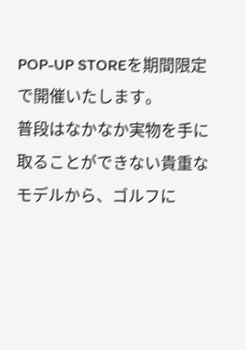POP-UP STOREを期間限定で開催いたします。
普段はなかなか実物を手に取ることができない貴重なモデルから、ゴルフに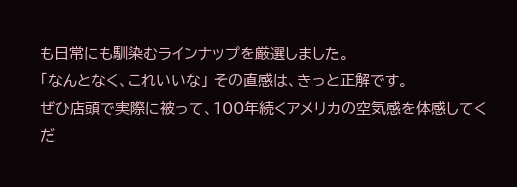も日常にも馴染むラインナップを厳選しました。
「なんとなく、これいいな」 その直感は、きっと正解です。
ぜひ店頭で実際に被って、100年続くアメリカの空気感を体感してくだ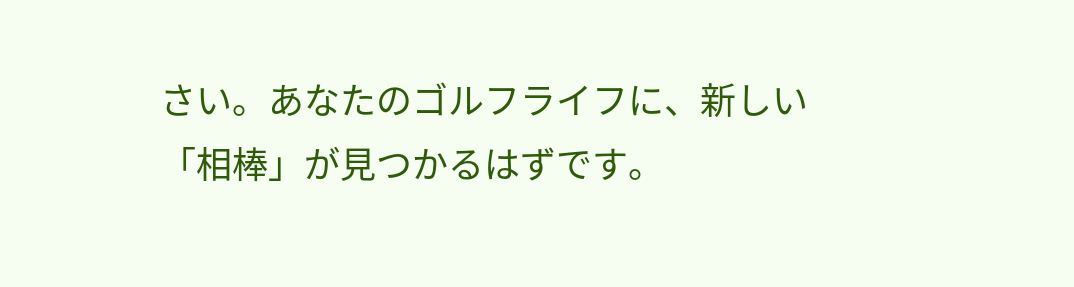さい。あなたのゴルフライフに、新しい「相棒」が見つかるはずです。